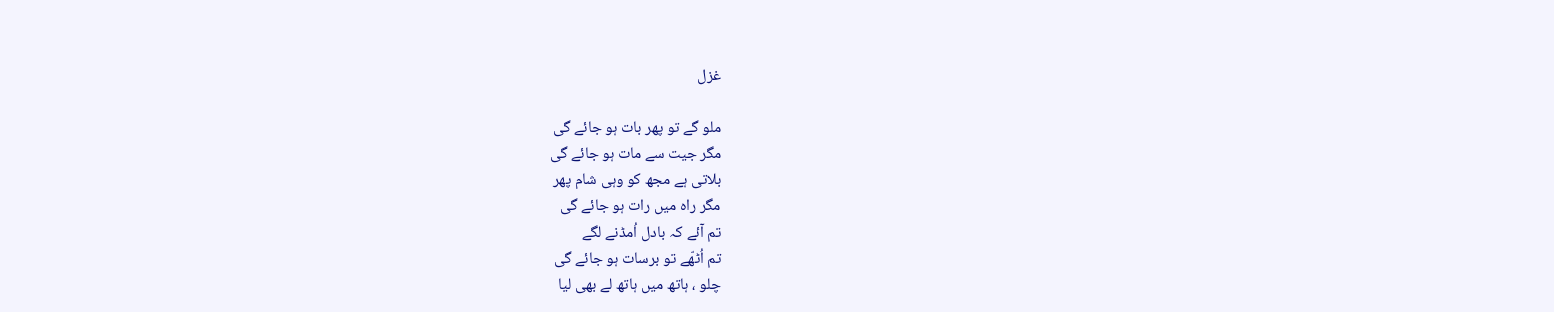غزل

ملو گے تو پھر بات ہو جائے گی
مگر جیت سے مات ہو جائے گی
بلاتی ہے مجھ کو وہی شام پھر
مگر راہ میں رات ہو جائے گی
تم آئے کہ بادل اُمڈنے لگے
تم اُٹھّے تو برسات ہو جائے گی
چلو ، ہاتھ میں ہاتھ لے بھی لیا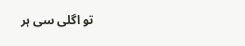تو اگلی سی ہر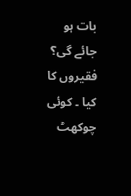بات ہو جائے گی؟
فقیروں کا کیا ۔ کوئی چوکھٹ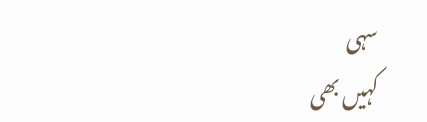سہی
کہیں بھی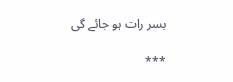بسر رات ہو جائے گی

***